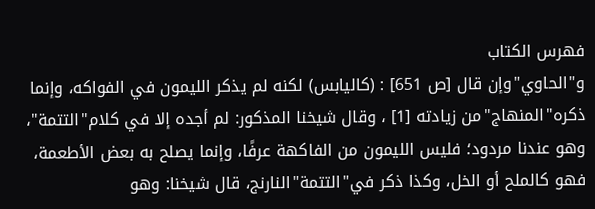فهرس الكتاب
و"الحاوي"وإن قال [ص 651] : (كاليابس) لكنه لم يذكر الليمون في الفواكه، وإنما ذكره"المنهاج"من زيادته [1] ، وقال شيخنا المذكور: لم أجده إلا في كلام"التتمة"، وهو عندنا مردود؛ فليس الليمون من الفاكهة عرفًا، وإنما يصلح به بعض الأطعمة، فهو كالملح أو الخل، وكذا ذكر في"التتمة"النارنج، قال شيخنا: وهو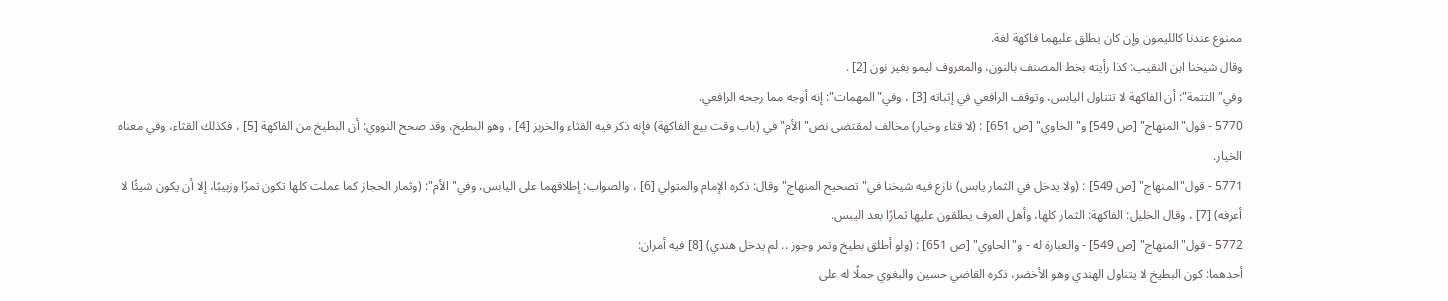ممنوع عندنا كالليمون وإن كان يطلق عليهما فاكهة لغة.
وقال شيخنا ابن النقيب: كذا رأيته بخط المصنف بالنون، والمعروف ليمو بغير نون [2] .
وفي"التتمة": أن الفاكهة لا تتناول اليابس، وتوقف الرافعي في إثباته [3] ، وفي"المهمات": إنه أوجه مما رجحه الرافعي.
5770 - قول"المنهاج" [ص 549] و"الحاوي" [ص 651] : (لا قثاء وخيار) مخالف لمقتضى نص"الأم"في (باب وقت بيع الفاكهة) فإنه ذكر فيه القثاء والخربز [4] ، وهو البطيخ، وقد صحح النووي: أن البطيخ من الفاكهة [5] ، فكذلك القثاء، وفي معناه الخيار.
5771 - قول"المنهاج" [ص 549] : (ولا يدخل في الثمار يابس) نازع فيه شيخنا في"تصحيح المنهاج"وقال: ذكره الإمام والمتولي [6] ، والصواب: إطلاقهما على اليابس، وفي"الأم": (وثمار الحجاز كما عملت كلها تكون تمرًا وزبيبًا، إلا أن يكون شيئًا لا أعرفه) [7] ، وقال الخليل: الفاكهة: الثمار كلها، وأهل العرف يطلقون عليها ثمارًا بعد اليبس.
5772 - قول"المنهاج" [ص 549] - والعبارة له - و"الحاوي" [ص 651] : (ولو أطلق بطيخ وتمر وجوز .. لم يدخل هندي) [8] فيه أمران:
أحدهما: كون البطيخ لا يتناول الهندي وهو الأخضر، ذكره القاضي حسين والبغوي حملًا له على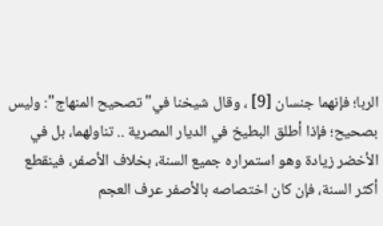الربا؛ فإنهما جنسان [9] ، وقال شيخنا في"تصحيح المنهاج": وليس بصحيح؛ فإذا أطلق البطيخ في الديار المصرية .. تناولهما، بل في الأخضر زيادة وهو استمراره جميع السنة، بخلاف الأصفر، فينقطع أكثر السنة، فإن كان اختصاصه بالأصفر عرف العجم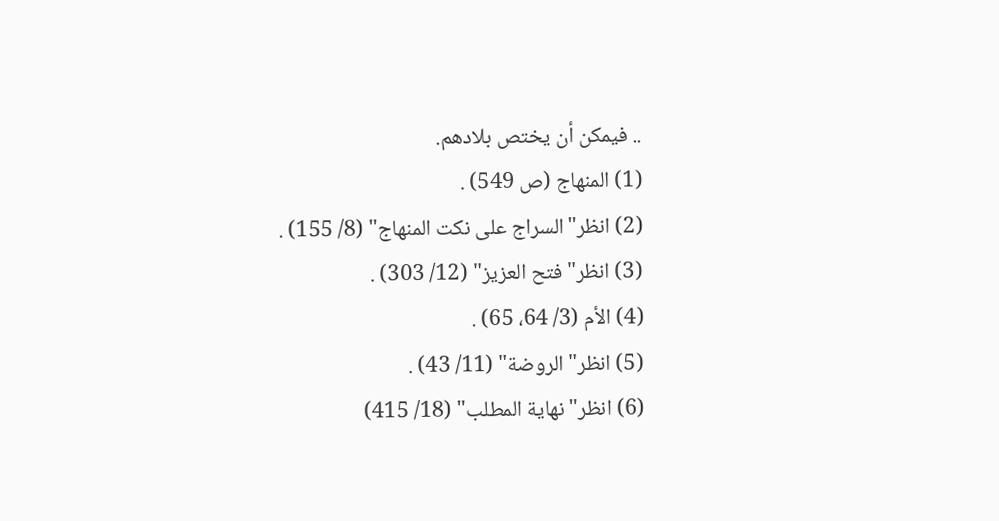.. فيمكن أن يختص بلادهم.
(1) المنهاج (ص 549) .
(2) انظر"السراج على نكت المنهاج" (8/ 155) .
(3) انظر"فتح العزيز" (12/ 303) .
(4) الأم (3/ 64، 65) .
(5) انظر"الروضة" (11/ 43) .
(6) انظر"نهاية المطلب" (18/ 415)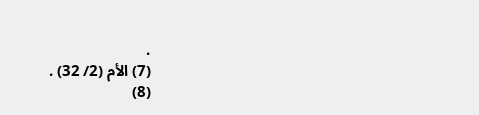.
(7) الأم (2/ 32) .
(8)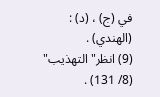في (ج) ، (د) : (الهندي) .
(9) انظر"التهذيب" (8/ 131) .